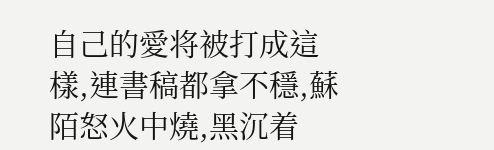自己的愛将被打成這樣,連書稿都拿不穩,蘇陌怒火中燒,黑沉着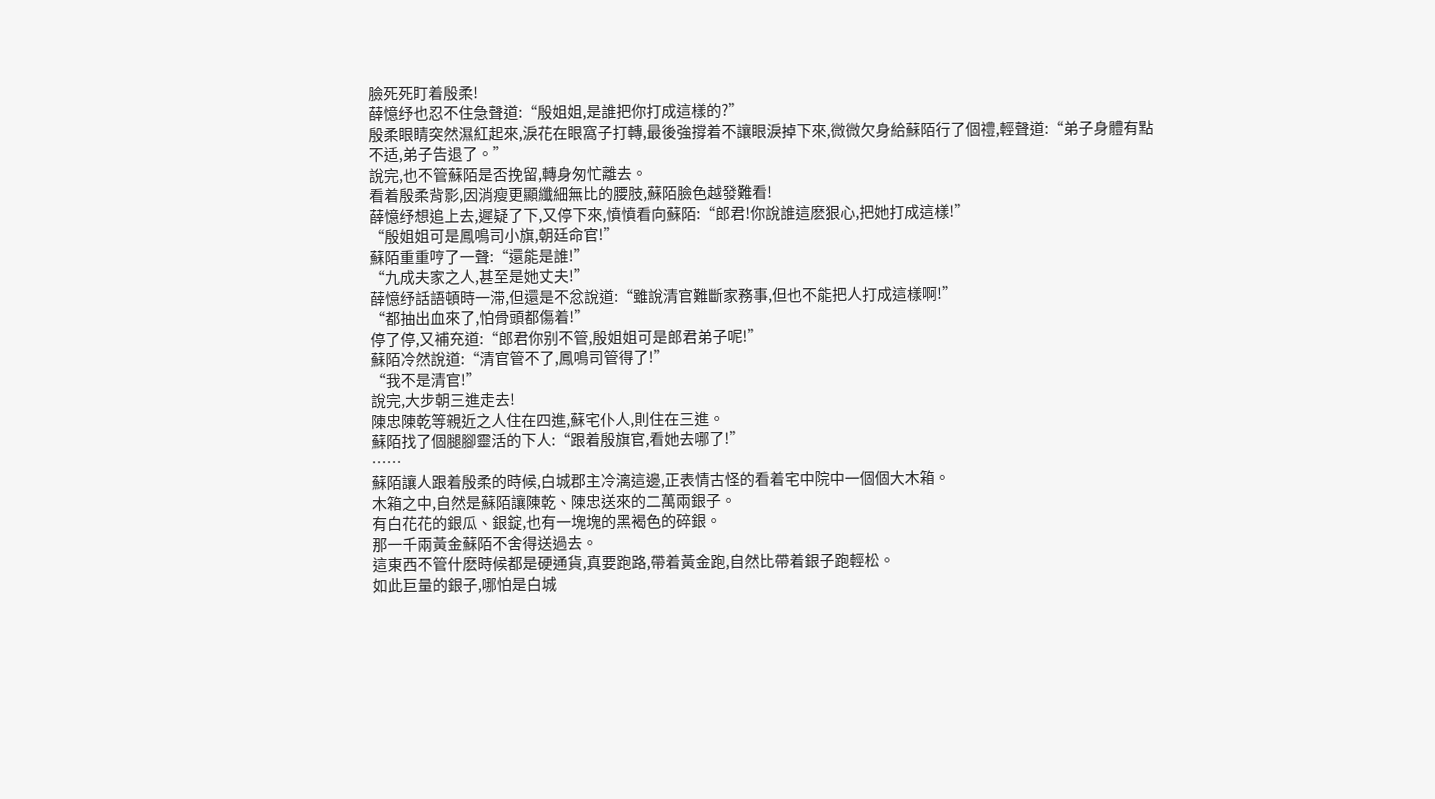臉死死盯着殷柔!
薛憶纾也忍不住急聲道:“殷姐姐,是誰把你打成這樣的?”
殷柔眼睛突然濕紅起來,淚花在眼窩子打轉,最後強撐着不讓眼淚掉下來,微微欠身給蘇陌行了個禮,輕聲道:“弟子身體有點不适,弟子告退了。”
說完,也不管蘇陌是否挽留,轉身匆忙離去。
看着殷柔背影,因消瘦更顯纖細無比的腰肢,蘇陌臉色越發難看!
薛憶纾想追上去,遲疑了下,又停下來,憤憤看向蘇陌:“郎君!你說誰這麽狠心,把她打成這樣!”
“殷姐姐可是鳳鳴司小旗,朝廷命官!”
蘇陌重重哼了一聲:“還能是誰!”
“九成夫家之人,甚至是她丈夫!”
薛憶纾話語頓時一滞,但還是不忿說道:“雖說清官難斷家務事,但也不能把人打成這樣啊!”
“都抽出血來了,怕骨頭都傷着!”
停了停,又補充道:“郎君你别不管,殷姐姐可是郎君弟子呢!”
蘇陌冷然說道:“清官管不了,鳳鳴司管得了!”
“我不是清官!”
說完,大步朝三進走去!
陳忠陳乾等親近之人住在四進,蘇宅仆人,則住在三進。
蘇陌找了個腿腳靈活的下人:“跟着殷旗官,看她去哪了!”
……
蘇陌讓人跟着殷柔的時候,白城郡主冷漓這邊,正表情古怪的看着宅中院中一個個大木箱。
木箱之中,自然是蘇陌讓陳乾、陳忠送來的二萬兩銀子。
有白花花的銀瓜、銀錠,也有一塊塊的黑褐色的碎銀。
那一千兩黃金蘇陌不舍得送過去。
這東西不管什麽時候都是硬通貨,真要跑路,帶着黃金跑,自然比帶着銀子跑輕松。
如此巨量的銀子,哪怕是白城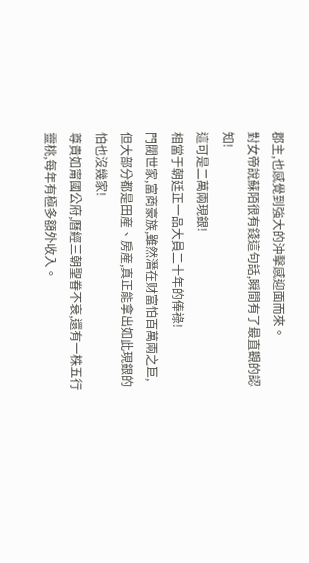郡主,也感覺到強大的沖擊感迎面而來。
對女帝說蘇陌很有錢這句話,瞬間有了最直觀的認知!
這可是二萬兩現銀!
相當于朝廷正一品大員二十年的俸祿!
門閥世家,富商豪族,雖然潛在财富怕百萬兩之巨,但大部分都是田産、房産,真正能拿出如此現銀的怕也沒幾家!
尊貴如甯國公府,曆經三朝聖眷不衰,還有一株五行靈桃,每年有極多額外收入。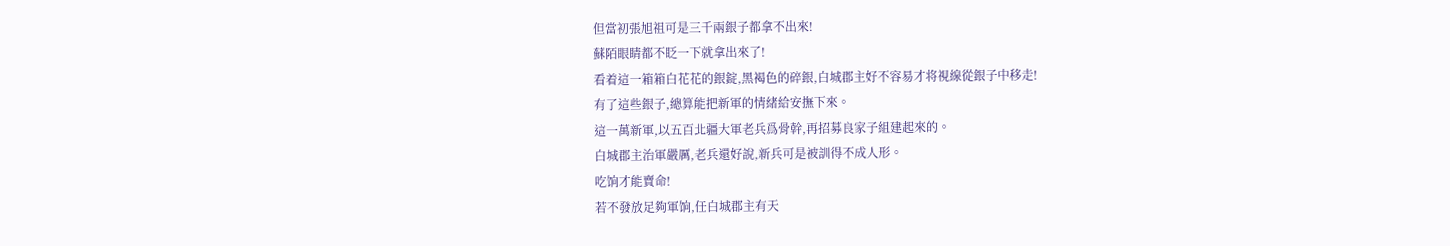但當初張旭祖可是三千兩銀子都拿不出來!
蘇陌眼睛都不眨一下就拿出來了!
看着這一箱箱白花花的銀錠,黑褐色的碎銀,白城郡主好不容易才将視線從銀子中移走!
有了這些銀子,總算能把新軍的情緒給安撫下來。
這一萬新軍,以五百北疆大軍老兵爲骨幹,再招募良家子組建起來的。
白城郡主治軍嚴厲,老兵還好說,新兵可是被訓得不成人形。
吃饷才能賣命!
若不發放足夠軍饷,任白城郡主有天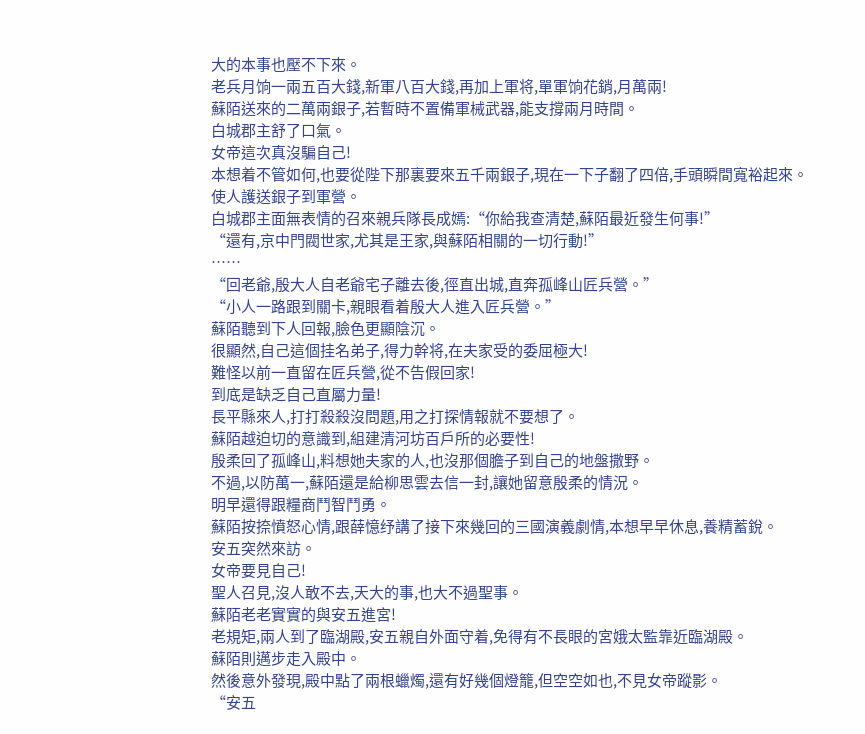大的本事也壓不下來。
老兵月饷一兩五百大錢,新軍八百大錢,再加上軍将,單軍饷花銷,月萬兩!
蘇陌送來的二萬兩銀子,若暫時不置備軍械武器,能支撐兩月時間。
白城郡主舒了口氣。
女帝這次真沒騙自己!
本想着不管如何,也要從陛下那裏要來五千兩銀子,現在一下子翻了四倍,手頭瞬間寬裕起來。
使人護送銀子到軍營。
白城郡主面無表情的召來親兵隊長成嫣:“你給我查清楚,蘇陌最近發生何事!”
“還有,京中門閥世家,尤其是王家,與蘇陌相關的一切行動!”
……
“回老爺,殷大人自老爺宅子離去後,徑直出城,直奔孤峰山匠兵營。”
“小人一路跟到關卡,親眼看着殷大人進入匠兵營。”
蘇陌聽到下人回報,臉色更顯陰沉。
很顯然,自己這個挂名弟子,得力幹将,在夫家受的委屈極大!
難怪以前一直留在匠兵營,從不告假回家!
到底是缺乏自己直屬力量!
長平縣來人,打打殺殺沒問題,用之打探情報就不要想了。
蘇陌越迫切的意識到,組建清河坊百戶所的必要性!
殷柔回了孤峰山,料想她夫家的人,也沒那個膽子到自己的地盤撒野。
不過,以防萬一,蘇陌還是給柳思雲去信一封,讓她留意殷柔的情況。
明早還得跟糧商鬥智鬥勇。
蘇陌按捺憤怒心情,跟薛憶纾講了接下來幾回的三國演義劇情,本想早早休息,養精蓄銳。
安五突然來訪。
女帝要見自己!
聖人召見,沒人敢不去,天大的事,也大不過聖事。
蘇陌老老實實的與安五進宮!
老規矩,兩人到了臨湖殿,安五親自外面守着,免得有不長眼的宮娥太監靠近臨湖殿。
蘇陌則邁步走入殿中。
然後意外發現,殿中點了兩根蠟燭,還有好幾個燈籠,但空空如也,不見女帝蹤影。
“安五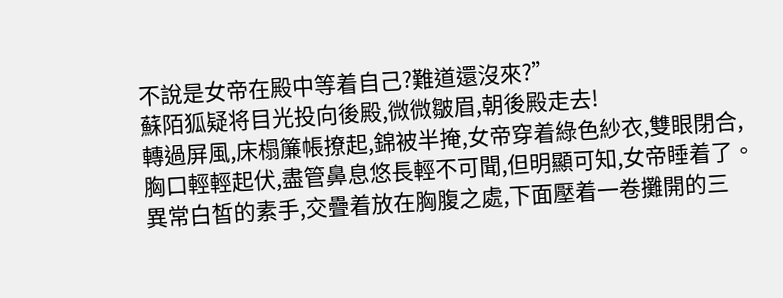不說是女帝在殿中等着自己?難道還沒來?”
蘇陌狐疑将目光投向後殿,微微皺眉,朝後殿走去!
轉過屏風,床榻簾帳撩起,錦被半掩,女帝穿着綠色紗衣,雙眼閉合,胸口輕輕起伏,盡管鼻息悠長輕不可聞,但明顯可知,女帝睡着了。
異常白皙的素手,交疊着放在胸腹之處,下面壓着一卷攤開的三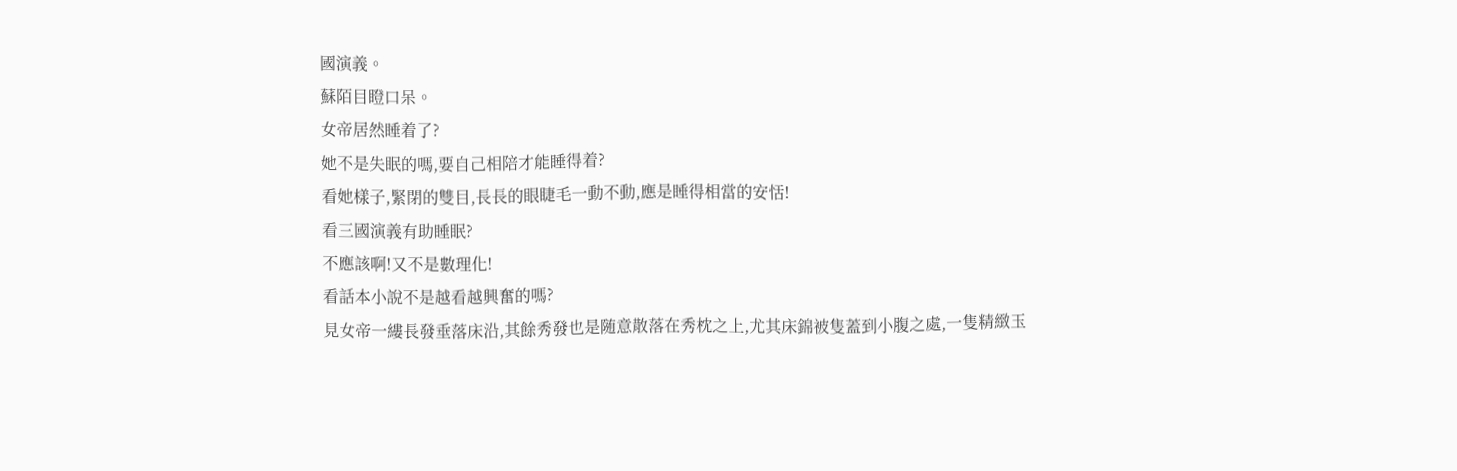國演義。
蘇陌目瞪口呆。
女帝居然睡着了?
她不是失眠的嗎,要自己相陪才能睡得着?
看她樣子,緊閉的雙目,長長的眼睫毛一動不動,應是睡得相當的安恬!
看三國演義有助睡眠?
不應該啊!又不是數理化!
看話本小說不是越看越興奮的嗎?
見女帝一縷長發垂落床沿,其餘秀發也是随意散落在秀枕之上,尤其床錦被隻蓋到小腹之處,一隻精緻玉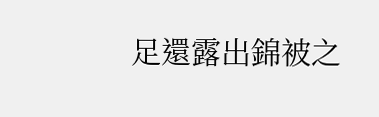足還露出錦被之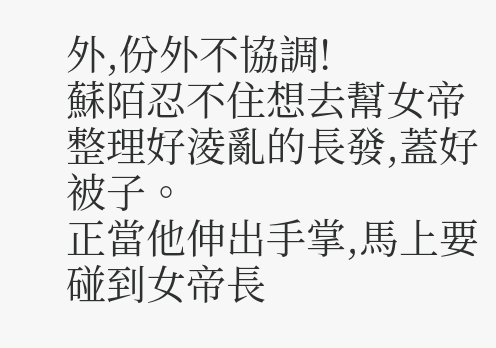外,份外不協調!
蘇陌忍不住想去幫女帝整理好淩亂的長發,蓋好被子。
正當他伸出手掌,馬上要碰到女帝長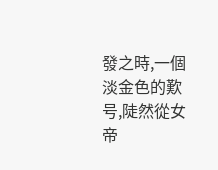發之時,一個淡金色的歎号,陡然從女帝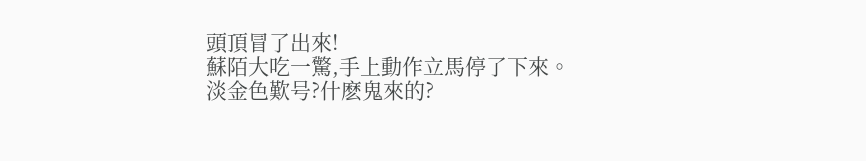頭頂冒了出來!
蘇陌大吃一驚,手上動作立馬停了下來。
淡金色歎号?什麽鬼來的?